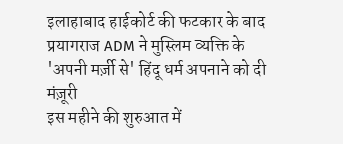इलाहाबाद हाईकोर्ट की फटकार के बाद प्रयागराज ADM ने मुस्लिम व्यक्ति के 'अपनी मर्ज़ी से' हिंदू धर्म अपनाने को दी मंज़ूरी
इस महीने की शुरुआत में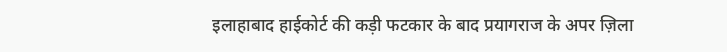इलाहाबाद हाईकोर्ट की कड़ी फटकार के बाद प्रयागराज के अपर ज़िला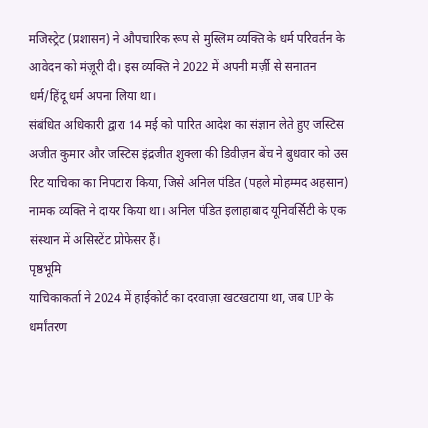मजिस्ट्रेट (प्रशासन) ने औपचारिक रूप से मुस्लिम व्यक्ति के धर्म परिवर्तन के आवेदन को मंज़ूरी दी। इस व्यक्ति ने 2022 में अपनी मर्ज़ी से सनातन धर्म/हिंदू धर्म अपना लिया था।
संबंधित अधिकारी द्वारा 14 मई को पारित आदेश का संज्ञान लेते हुए जस्टिस अजीत कुमार और जस्टिस इंद्रजीत शुक्ला की डिवीज़न बेंच ने बुधवार को उस रिट याचिका का निपटारा किया, जिसे अनिल पंडित (पहले मोहम्मद अहसान) नामक व्यक्ति ने दायर किया था। अनिल पंडित इलाहाबाद यूनिवर्सिटी के एक संस्थान में असिस्टेंट प्रोफेसर हैं।
पृष्ठभूमि
याचिकाकर्ता ने 2024 में हाईकोर्ट का दरवाज़ा खटखटाया था, जब UP के धर्मांतरण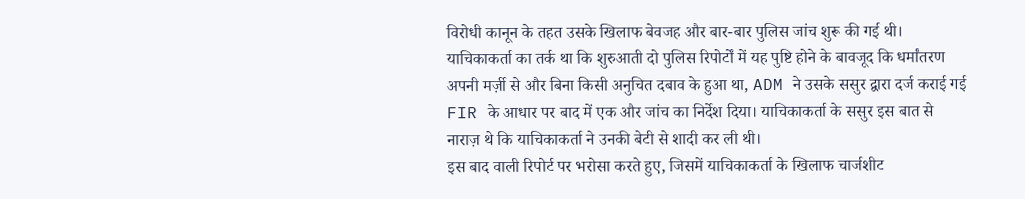विरोधी कानून के तहत उसके खिलाफ बेवजह और बार-बार पुलिस जांच शुरू की गई थी।
याचिकाकर्ता का तर्क था कि शुरुआती दो पुलिस रिपोर्टों में यह पुष्टि होने के बावजूद कि धर्मांतरण अपनी मर्ज़ी से और बिना किसी अनुचित दबाव के हुआ था, ADM ने उसके ससुर द्वारा दर्ज कराई गई FIR के आधार पर बाद में एक और जांच का निर्देश दिया। याचिकाकर्ता के ससुर इस बात से नाराज़ थे कि याचिकाकर्ता ने उनकी बेटी से शादी कर ली थी।
इस बाद वाली रिपोर्ट पर भरोसा करते हुए, जिसमें याचिकाकर्ता के खिलाफ चार्जशीट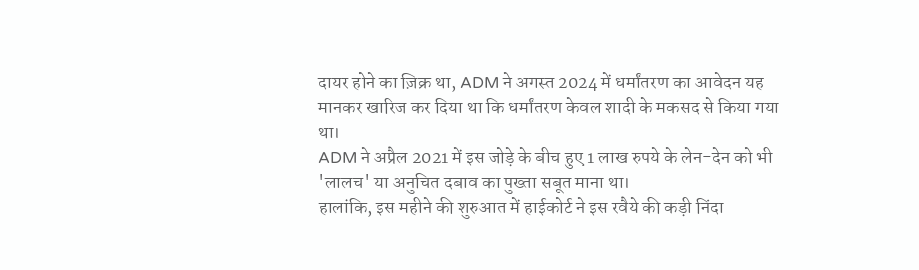दायर होने का ज़िक्र था, ADM ने अगस्त 2024 में धर्मांतरण का आवेदन यह मानकर खारिज कर दिया था कि धर्मांतरण केवल शादी के मकसद से किया गया था।
ADM ने अप्रैल 2021 में इस जोड़े के बीच हुए 1 लाख रुपये के लेन-देन को भी 'लालच' या अनुचित दबाव का पुख्ता सबूत माना था।
हालांकि, इस महीने की शुरुआत में हाईकोर्ट ने इस रवैये की कड़ी निंदा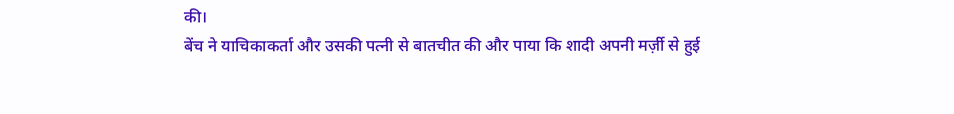की।
बेंच ने याचिकाकर्ता और उसकी पत्नी से बातचीत की और पाया कि शादी अपनी मर्ज़ी से हुई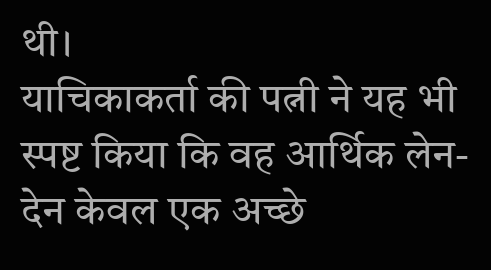थी।
याचिकाकर्ता की पत्नी ने यह भी स्पष्ट किया कि वह आर्थिक लेन-देन केवल एक अच्छे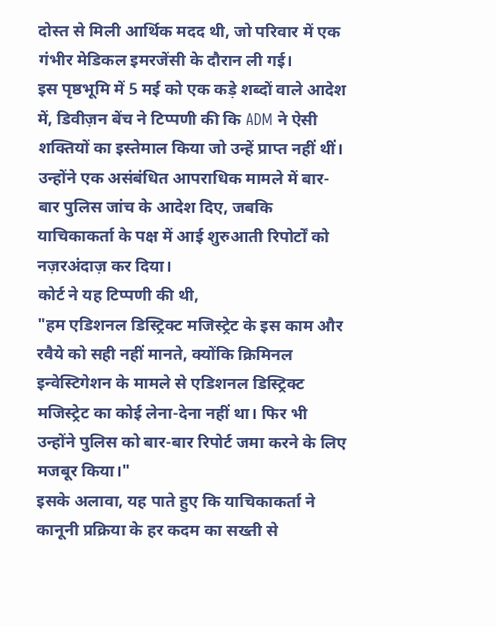दोस्त से मिली आर्थिक मदद थी, जो परिवार में एक गंभीर मेडिकल इमरजेंसी के दौरान ली गई।
इस पृष्ठभूमि में 5 मई को एक कड़े शब्दों वाले आदेश में, डिवीज़न बेंच ने टिप्पणी की कि ADM ने ऐसी शक्तियों का इस्तेमाल किया जो उन्हें प्राप्त नहीं थीं। उन्होंने एक असंबंधित आपराधिक मामले में बार-बार पुलिस जांच के आदेश दिए, जबकि याचिकाकर्ता के पक्ष में आई शुरुआती रिपोर्टों को नज़रअंदाज़ कर दिया।
कोर्ट ने यह टिप्पणी की थी,
"हम एडिशनल डिस्ट्रिक्ट मजिस्ट्रेट के इस काम और रवैये को सही नहीं मानते, क्योंकि क्रिमिनल इन्वेस्टिगेशन के मामले से एडिशनल डिस्ट्रिक्ट मजिस्ट्रेट का कोई लेना-देना नहीं था। फिर भी उन्होंने पुलिस को बार-बार रिपोर्ट जमा करने के लिए मजबूर किया।"
इसके अलावा, यह पाते हुए कि याचिकाकर्ता ने कानूनी प्रक्रिया के हर कदम का सख्ती से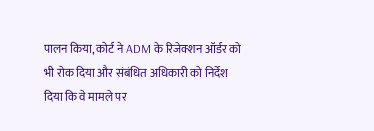पालन किया, कोर्ट ने ADM के रिजेक्शन ऑर्डर को भी रोक दिया और संबंधित अधिकारी को निर्देश दिया कि वे मामले पर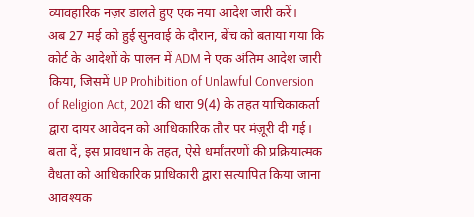व्यावहारिक नज़र डालते हुए एक नया आदेश जारी करें।
अब 27 मई को हुई सुनवाई के दौरान, बेंच को बताया गया कि कोर्ट के आदेशों के पालन में ADM ने एक अंतिम आदेश जारी किया, जिसमें UP Prohibition of Unlawful Conversion of Religion Act, 2021 की धारा 9(4) के तहत याचिकाकर्ता द्वारा दायर आवेदन को आधिकारिक तौर पर मंज़ूरी दी गई।
बता दें, इस प्रावधान के तहत, ऐसे धर्मांतरणों की प्रक्रियात्मक वैधता को आधिकारिक प्राधिकारी द्वारा सत्यापित किया जाना आवश्यक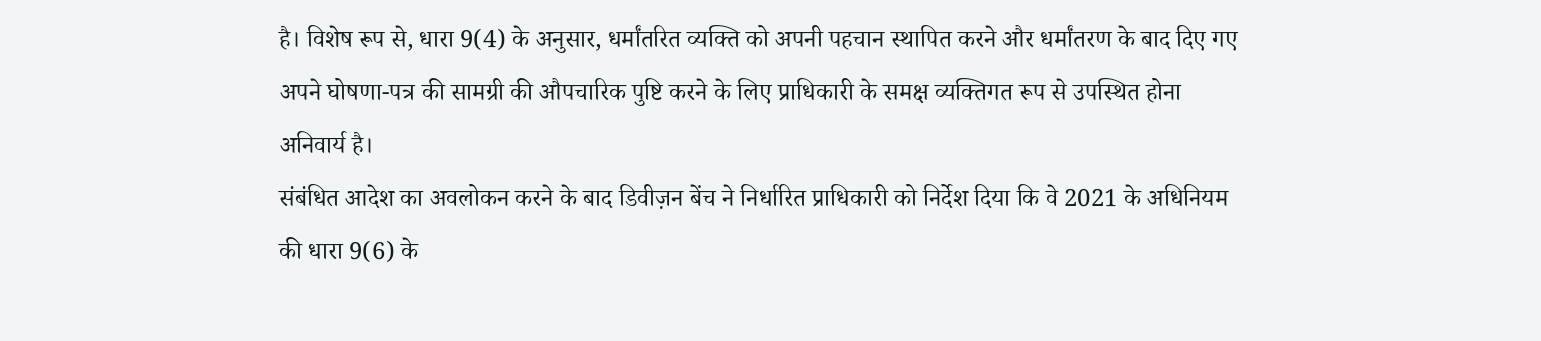है। विशेष रूप से, धारा 9(4) के अनुसार, धर्मांतरित व्यक्ति को अपनी पहचान स्थापित करने और धर्मांतरण के बाद दिए गए अपने घोषणा-पत्र की सामग्री की औपचारिक पुष्टि करने के लिए प्राधिकारी के समक्ष व्यक्तिगत रूप से उपस्थित होना अनिवार्य है।
संबंधित आदेश का अवलोकन करने के बाद डिवीज़न बेंच ने निर्धारित प्राधिकारी को निर्देश दिया कि वे 2021 के अधिनियम की धारा 9(6) के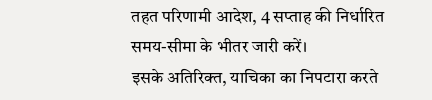तहत परिणामी आदेश, 4 सप्ताह की निर्धारित समय-सीमा के भीतर जारी करें।
इसके अतिरिक्त, याचिका का निपटारा करते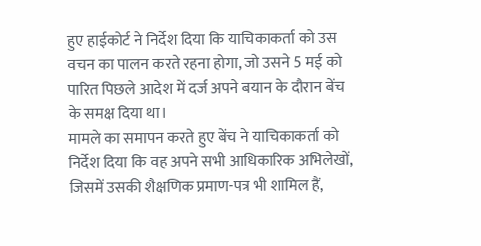हुए हाईकोर्ट ने निर्देश दिया कि याचिकाकर्ता को उस वचन का पालन करते रहना होगा, जो उसने 5 मई को पारित पिछले आदेश में दर्ज अपने बयान के दौरान बेंच के समक्ष दिया था।
मामले का समापन करते हुए बेंच ने याचिकाकर्ता को निर्देश दिया कि वह अपने सभी आधिकारिक अभिलेखों, जिसमें उसकी शैक्षणिक प्रमाण-पत्र भी शामिल हैं,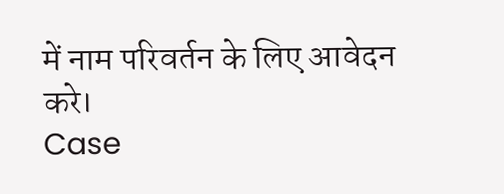में नाम परिवर्तन के लिए आवेदन करे।
Case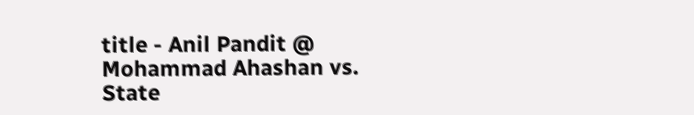title - Anil Pandit @ Mohammad Ahashan vs. State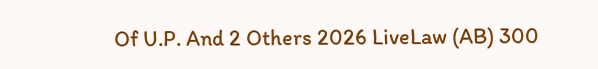Of U.P. And 2 Others 2026 LiveLaw (AB) 300